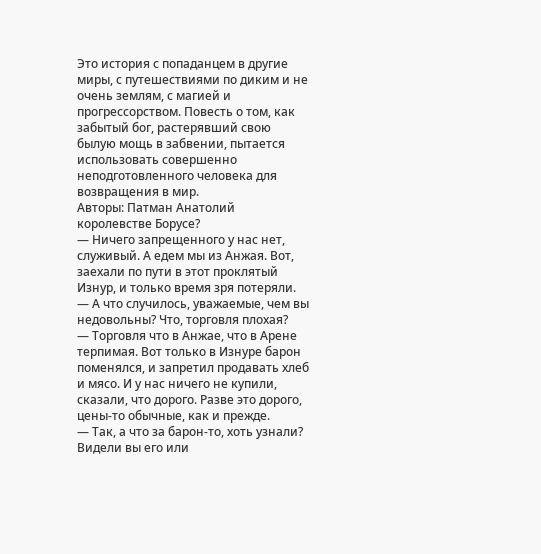Это история с попаданцем в другие миры, с путешествиями по диким и не очень землям, с магией и прогрессорством. Повесть о том, как забытый бог, растерявший свою былую мощь в забвении, пытается использовать совершенно неподготовленного человека для возвращения в мир.
Авторы: Патман Анатолий
королевстве Борусе?
— Ничего запрещенного у нас нет, служивый. А едем мы из Анжая. Вот, заехали по пути в этот проклятый Изнур, и только время зря потеряли.
— А что случилось, уважаемые, чем вы недовольны? Что, торговля плохая?
— Торговля что в Анжае, что в Арене терпимая. Вот только в Изнуре барон поменялся, и запретил продавать хлеб и мясо. И у нас ничего не купили, сказали, что дорого. Разве это дорого, цены-то обычные, как и прежде.
— Так, а что за барон-то, хоть узнали? Видели вы его или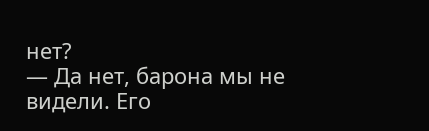нет?
— Да нет, барона мы не видели. Его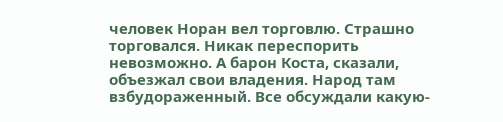человек Норан вел торговлю. Страшно торговался. Никак переспорить невозможно. А барон Коста, сказали, объезжал свои владения. Народ там взбудораженный. Все обсуждали какую-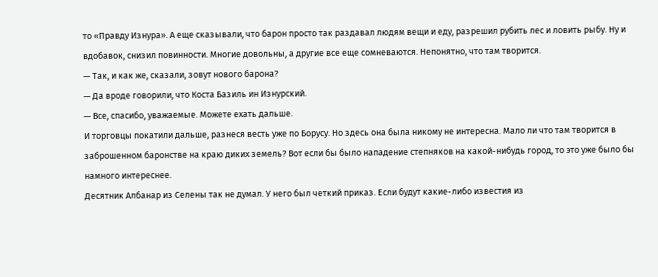то «Правду Изнура». А еще сказывали, что барон просто так раздавал людям вещи и еду, разрешил рубить лес и ловить рыбу. Ну и вдобавок, снизил повинности. Многие довольны, а другие все еще сомневаются. Непонятно, что там творится.
— Так, и как же, сказали, зовут нового барона?
— Да вроде говорили, что Коста Базиль ин Изнурский.
— Все, спасибо, уважаемые. Можете ехать дальше.
И торговцы покатили дальше, разнеся весть уже по Борусу. Но здесь она была никому не интересна. Мало ли что там творится в заброшенном баронстве на краю диких земель? Вот если бы было нападение степняков на какой-нибудь город, то это уже было бы намного интереснее.
Десятник Албанар из Селены так не думал. У него был четкий приказ. Если будут какие-либо известия из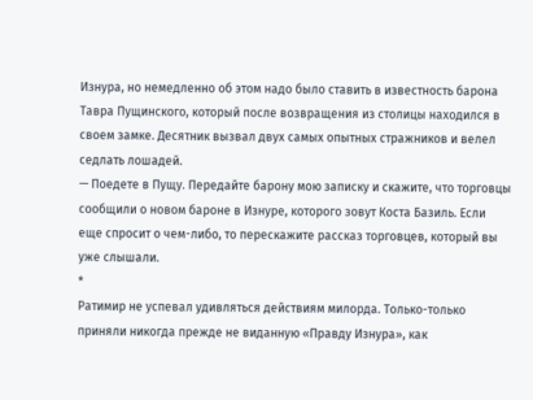Изнура, но немедленно об этом надо было ставить в известность барона Тавра Пущинского, который после возвращения из столицы находился в своем замке. Десятник вызвал двух самых опытных стражников и велел седлать лошадей.
— Поедете в Пущу. Передайте барону мою записку и скажите, что торговцы сообщили о новом бароне в Изнуре, которого зовут Коста Базиль. Если еще спросит о чем-либо, то перескажите рассказ торговцев, который вы уже слышали.
*
Ратимир не успевал удивляться действиям милорда. Только-только приняли никогда прежде не виданную «Правду Изнура», как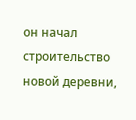он начал строительство новой деревни,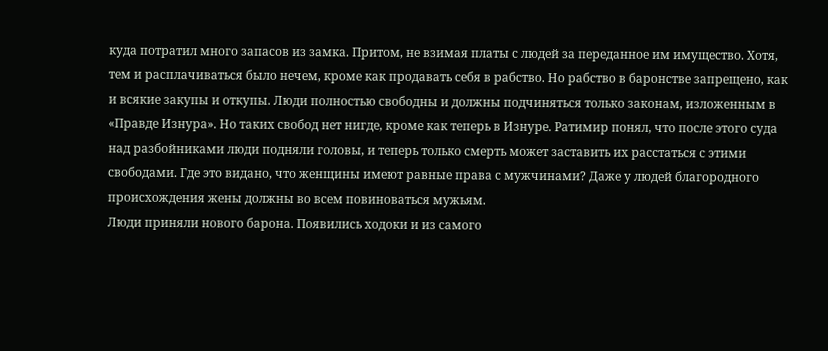куда потратил много запасов из замка. Притом, не взимая платы с людей за переданное им имущество. Хотя, тем и расплачиваться было нечем, кроме как продавать себя в рабство. Но рабство в баронстве запрещено, как и всякие закупы и откупы. Люди полностью свободны и должны подчиняться только законам, изложенным в «Правде Изнура». Но таких свобод нет нигде, кроме как теперь в Изнуре. Ратимир понял, что после этого суда над разбойниками люди подняли головы, и теперь только смерть может заставить их расстаться с этими свободами. Где это видано, что женщины имеют равные права с мужчинами? Даже у людей благородного происхождения жены должны во всем повиноваться мужьям.
Люди приняли нового барона. Появились ходоки и из самого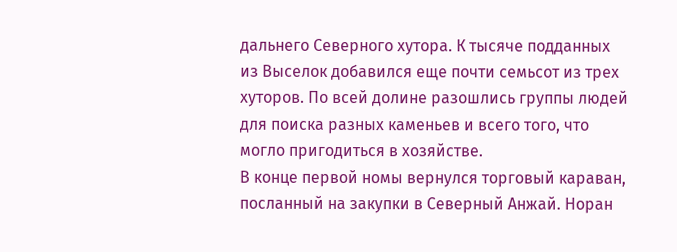дальнего Северного хутора. К тысяче подданных из Выселок добавился еще почти семьсот из трех хуторов. По всей долине разошлись группы людей для поиска разных каменьев и всего того, что могло пригодиться в хозяйстве.
В конце первой номы вернулся торговый караван, посланный на закупки в Северный Анжай. Норан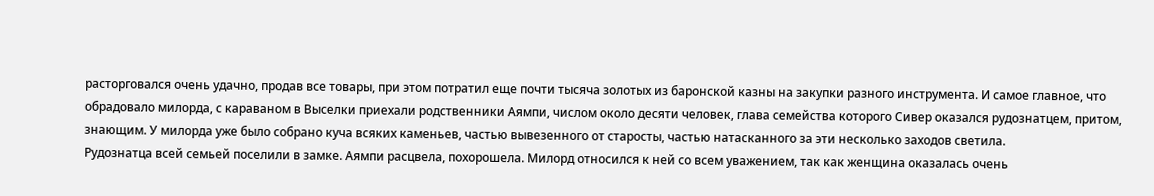расторговался очень удачно, продав все товары, при этом потратил еще почти тысяча золотых из баронской казны на закупки разного инструмента. И самое главное, что обрадовало милорда, с караваном в Выселки приехали родственники Аямпи, числом около десяти человек, глава семейства которого Сивер оказался рудознатцем, притом, знающим. У милорда уже было собрано куча всяких каменьев, частью вывезенного от старосты, частью натасканного за эти несколько заходов светила.
Рудознатца всей семьей поселили в замке. Аямпи расцвела, похорошела. Милорд относился к ней со всем уважением, так как женщина оказалась очень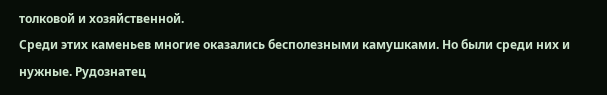толковой и хозяйственной.
Среди этих каменьев многие оказались бесполезными камушками. Но были среди них и нужные. Рудознатец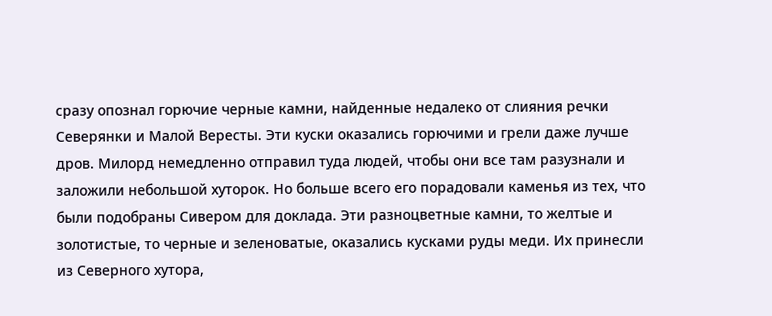сразу опознал горючие черные камни, найденные недалеко от слияния речки Северянки и Малой Вересты. Эти куски оказались горючими и грели даже лучше дров. Милорд немедленно отправил туда людей, чтобы они все там разузнали и заложили небольшой хуторок. Но больше всего его порадовали каменья из тех, что были подобраны Сивером для доклада. Эти разноцветные камни, то желтые и золотистые, то черные и зеленоватые, оказались кусками руды меди. Их принесли из Северного хутора,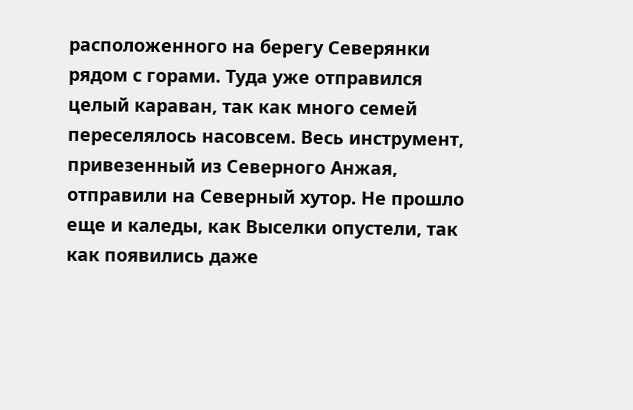расположенного на берегу Северянки рядом с горами. Туда уже отправился целый караван, так как много семей переселялось насовсем. Весь инструмент, привезенный из Северного Анжая, отправили на Северный хутор. Не прошло еще и каледы, как Выселки опустели, так как появились даже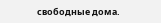свободные дома.